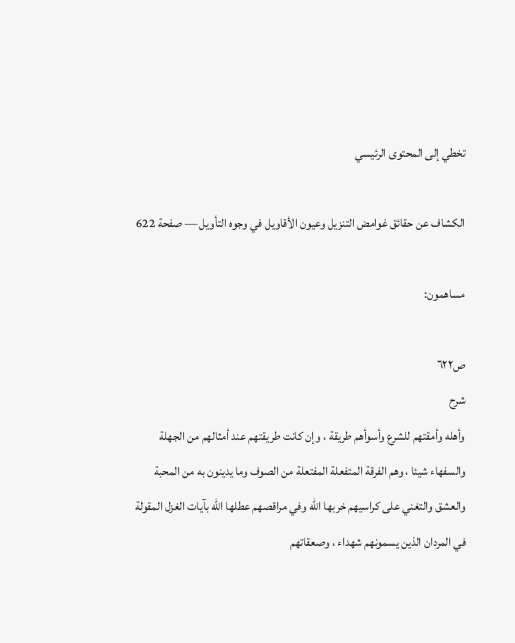تخطي إلى المحتوى الرئيسي

الكشاف عن حقائق غوامض التنزيل وعيون الأقاويل في وجوه التأويل — صفحة 622

مساهمون:

ص٦٢٢
شرح
وأهله وأمقتهم للشرع وأسوأهم طريقة ، وإن كانت طريقتهم عند أمثالهم من الجهلة والسفهاء شيئا ، وهم الفرقة المتفعلة المفتعلة من الصوف وما يدينون به من المحبة والعشق والتغني على كراسيهم خربها الله وفي مراقصهم عطلها الله بآيات الغزل المقولة في المردان الذين يسمونهم شهداء ، وصعقاتهم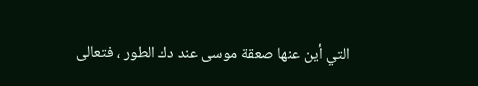التي أين عنها صعقة موسى عند دك الطور ، فتعالى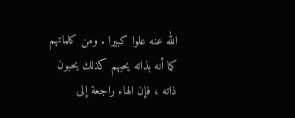الله عنه علوا كبيرا . ومن كلماتهم كما أنه بذاته يحبهم كذلك يحبون ذاته ، فإن الهاء راجعة إلى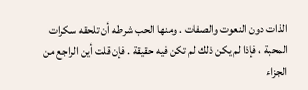الذات دون النعوت والصفات . ومنها الحب شرطه أن تلحقه سكرات المحبة ، فإذا لم يكن ذلك لم تكن فيه حقيقة . فإن قلت أين الراجع من الجزاء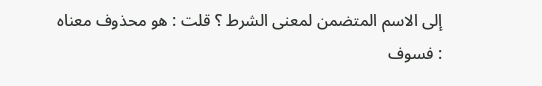إلى الاسم المتضمن لمعنى الشرط ؟ قلت : هو محذوف معناه : فسوف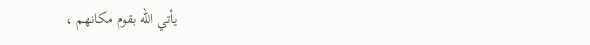يأتي الله بقوم مكانهم ،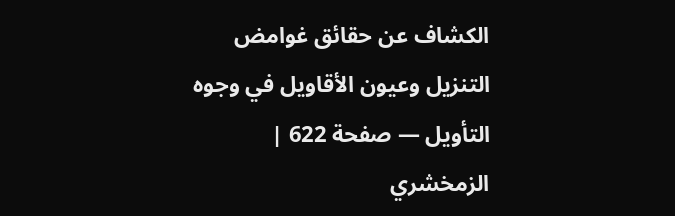الكشاف عن حقائق غوامض التنزيل وعيون الأقاويل في وجوه التأويل — صفحة 622 | الزمخشري